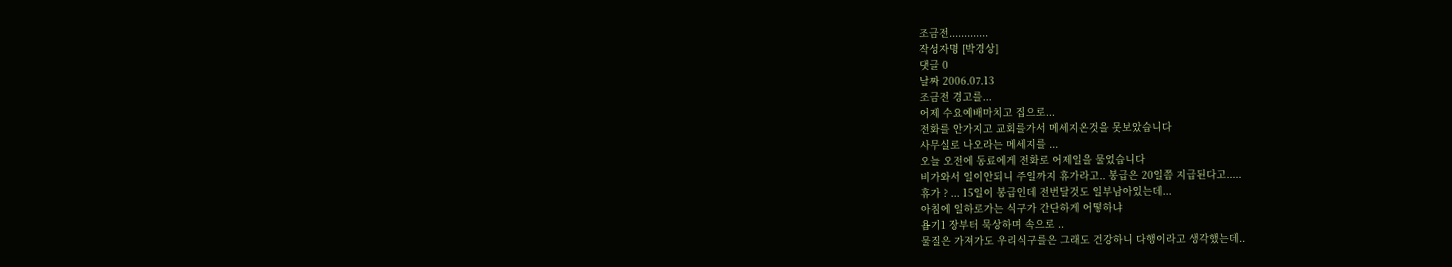조금전.............
작성자명 [박경상]
댓글 0
날짜 2006.07.13
조금전 경고를...
어제 수요예배마치고 집으로...
전화를 안가지고 교회를가서 메세지온것을 못보았습니다
사무실로 나오라는 메세지를 ...
오늘 오전에 동료에게 전화로 어제일을 물었습니다
비가와서 일이안되니 주일까지 휴가라고.. 봉급은 20일쯤 지급된다고.....
휴가 ? ... 15일이 봉급인데 전번달것도 일부남아있는데...
아침에 일하로가는 식구가 간단하게 어떻하냐
욥기1 장부터 묵상하며 속으로 ..
물질은 가져가도 우리식구를은 그래도 건강하니 다행이라고 생각했는데..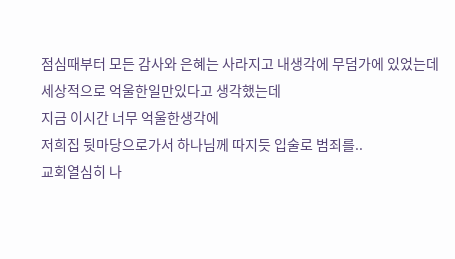점심때부터 모든 감사와 은혜는 사라지고 내생각에 무덤가에 있었는데
세상적으로 억울한일만있다고 생각했는데
지금 이시간 너무 억울한생각에
저희집 뒷마당으로가서 하나님께 따지듯 입술로 범죄를..
교회열심히 나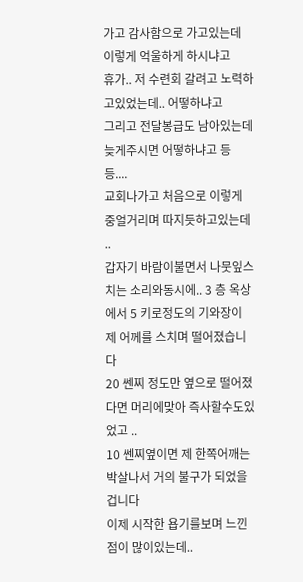가고 감사함으로 가고있는데 이렇게 억울하게 하시냐고
휴가.. 저 수련회 갈려고 노력하고있었는데.. 어떻하냐고
그리고 전달봉급도 남아있는데 늦게주시면 어떻하냐고 등 등....
교회나가고 처음으로 이렇게 중얼거리며 따지듯하고있는데 ..
갑자기 바람이불면서 나뭇잎스치는 소리와동시에.. 3 층 옥상에서 5 키로정도의 기와장이
제 어께를 스치며 떨어졌습니다
20 쎈찌 정도만 옆으로 떨어졌다면 머리에맞아 즉사할수도있었고 ..
10 쎈찌옆이면 제 한쪽어깨는 박살나서 거의 불구가 되었을겁니다
이제 시작한 욥기를보며 느낀점이 많이있는데..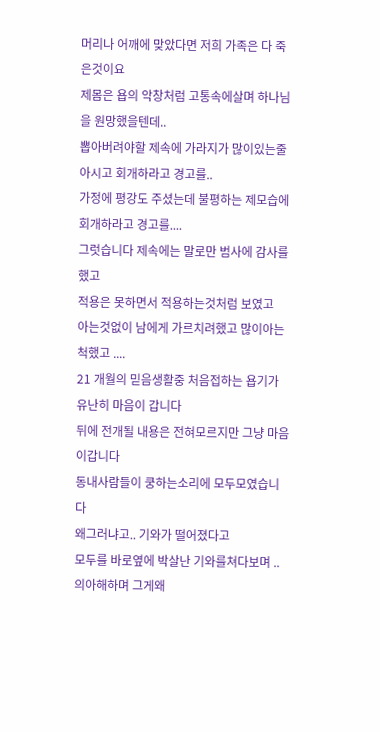머리나 어깨에 맞았다면 저희 가족은 다 죽은것이요
제몸은 욥의 악창처럼 고통속에살며 하나님을 원망했을텐데..
뽑아버려야할 제속에 가라지가 많이있는줄아시고 회개하라고 경고를..
가정에 평강도 주셨는데 불평하는 제모습에 회개하라고 경고를....
그럿습니다 제속에는 말로만 범사에 감사를했고
적용은 못하면서 적용하는것처럼 보였고
아는것없이 남에게 가르치려했고 많이아는척했고 ....
21 개월의 믿음생활중 처음접하는 욥기가 유난히 마음이 갑니다
뒤에 전개될 내용은 전혀모르지만 그냥 마음이갑니다
동내사람들이 쿵하는소리에 모두모였습니다
왜그러냐고.. 기와가 떨어졌다고
모두를 바로옆에 박살난 기와를쳐다보며 ..의아해하며 그게왜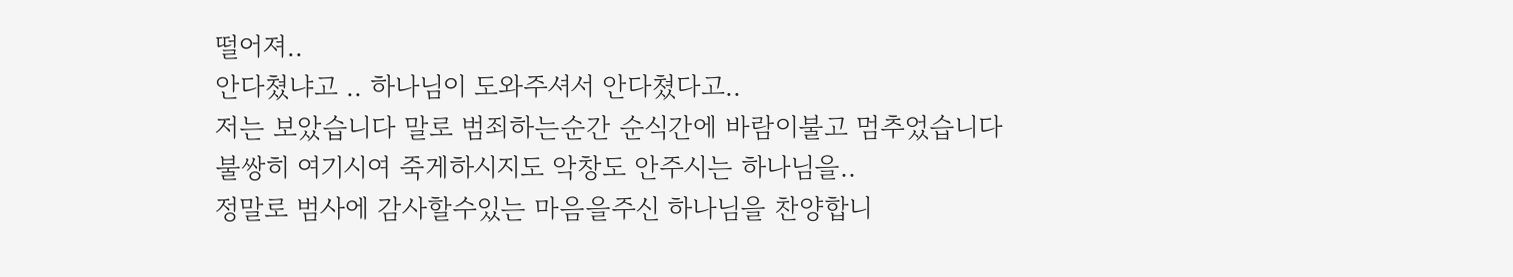떨어져..
안다쳤냐고 .. 하나님이 도와주셔서 안다쳤다고..
저는 보았습니다 말로 범죄하는순간 순식간에 바람이불고 멈추었습니다
불쌍히 여기시여 죽게하시지도 악창도 안주시는 하나님을..
정말로 범사에 감사할수있는 마음을주신 하나님을 찬양합니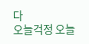다
오늘걱정 오늘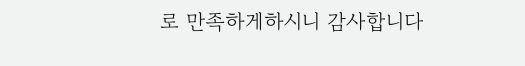로 만족하게하시니 감사합니다